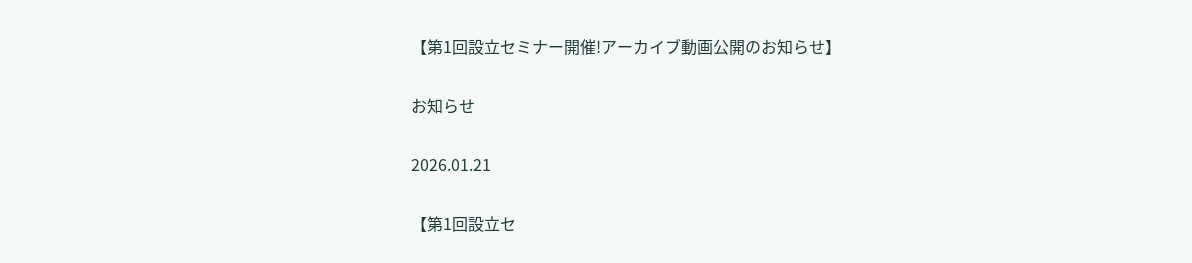【第1回設立セミナー開催!アーカイブ動画公開のお知らせ】

お知らせ

2026.01.21

【第1回設立セ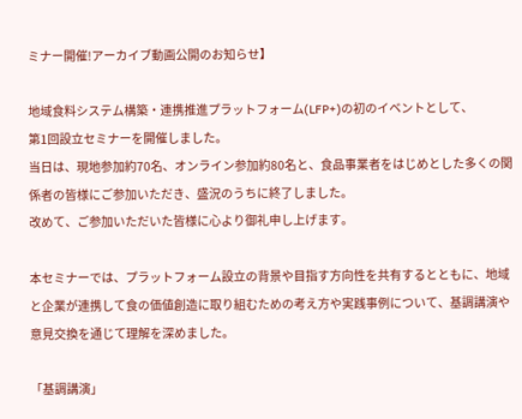ミナー開催!アーカイブ動画公開のお知らせ】

地域食料システム構築・連携推進プラットフォーム(LFP+)の初のイベントとして、
第1回設立セミナーを開催しました。
当日は、現地参加約70名、オンライン参加約80名と、食品事業者をはじめとした多くの関係者の皆様にご参加いただき、盛況のうちに終了しました。
改めて、ご参加いただいた皆様に心より御礼申し上げます。

本セミナーでは、プラットフォーム設立の背景や目指す方向性を共有するとともに、地域と企業が連携して食の価値創造に取り組むための考え方や実践事例について、基調講演や意見交換を通じて理解を深めました。

「基調講演」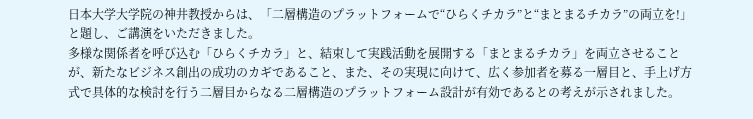日本大学大学院の神井教授からは、「二層構造のプラットフォームで“ひらくチカラ”と“まとまるチカラ”の両立を!」と題し、ご講演をいただきました。
多様な関係者を呼び込む「ひらくチカラ」と、結束して実践活動を展開する「まとまるチカラ」を両立させることが、新たなビジネス創出の成功のカギであること、また、その実現に向けて、広く参加者を募る一層目と、手上げ方式で具体的な検討を行う二層目からなる二層構造のプラットフォーム設計が有効であるとの考えが示されました。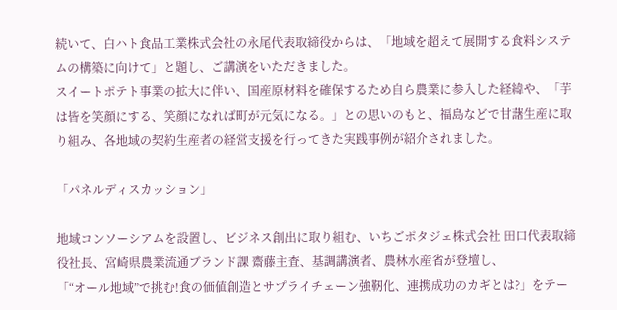続いて、白ハト食品工業株式会社の永尾代表取締役からは、「地域を超えて展開する食料システムの構築に向けて」と題し、ご講演をいただきました。
スイートポテト事業の拡大に伴い、国産原材料を確保するため自ら農業に参入した経緯や、「芋は皆を笑顔にする、笑顔になれば町が元気になる。」との思いのもと、福島などで甘藷生産に取り組み、各地域の契約生産者の経営支援を行ってきた実践事例が紹介されました。

「パネルディスカッション」

地域コンソーシアムを設置し、ビジネス創出に取り組む、いちごポタジェ株式会社 田口代表取締役社長、宮崎県農業流通ブランド課 齋藤主査、基調講演者、農林水産省が登壇し、
「“オール地域”で挑む!食の価値創造とサプライチェーン強靭化、連携成功のカギとは?」をテー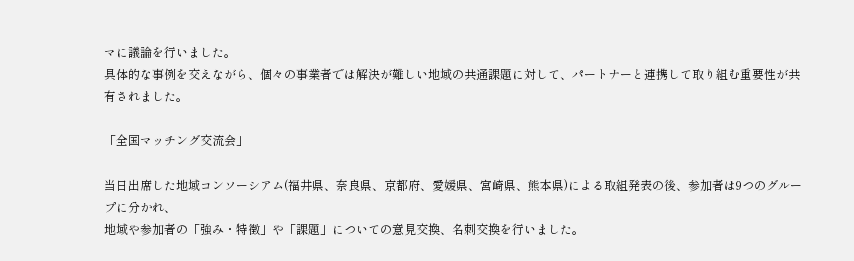マに議論を行いました。
具体的な事例を交えながら、個々の事業者では解決が難しい地域の共通課題に対して、パートナーと連携して取り組む重要性が共有されました。

「全国マッチング交流会」

当日出席した地域コンソーシアム(福井県、奈良県、京都府、愛媛県、宮崎県、熊本県)による取組発表の後、参加者は9つのグループに分かれ、
地域や参加者の「強み・特徴」や「課題」についての意見交換、名刺交換を行いました。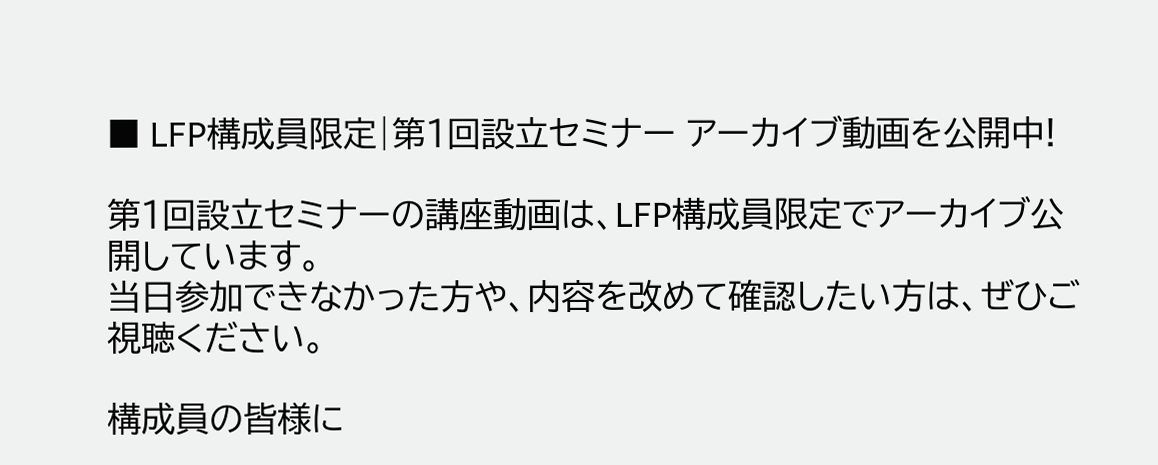■ LFP構成員限定|第1回設立セミナー アーカイブ動画を公開中!

第1回設立セミナーの講座動画は、LFP構成員限定でアーカイブ公開しています。
当日参加できなかった方や、内容を改めて確認したい方は、ぜひご視聴ください。

構成員の皆様に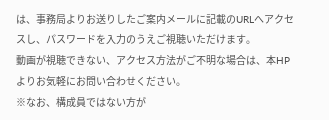は、事務局よりお送りしたご案内メールに記載のURLへアクセスし、パスワードを入力のうえご視聴いただけます。
動画が視聴できない、アクセス方法がご不明な場合は、本HPよりお気軽にお問い合わせください。
※なお、構成員ではない方が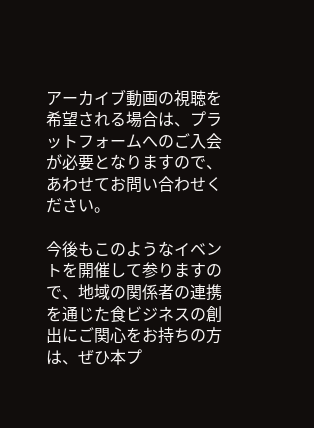アーカイブ動画の視聴を希望される場合は、プラットフォームへのご入会が必要となりますので、あわせてお問い合わせください。

今後もこのようなイベントを開催して参りますので、地域の関係者の連携を通じた食ビジネスの創出にご関心をお持ちの方は、ぜひ本プ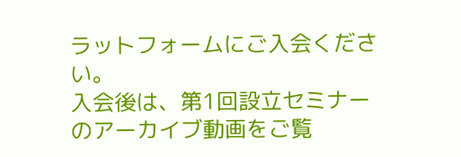ラットフォームにご入会ください。
入会後は、第1回設立セミナーのアーカイブ動画をご覧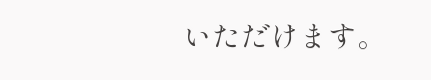いただけます。